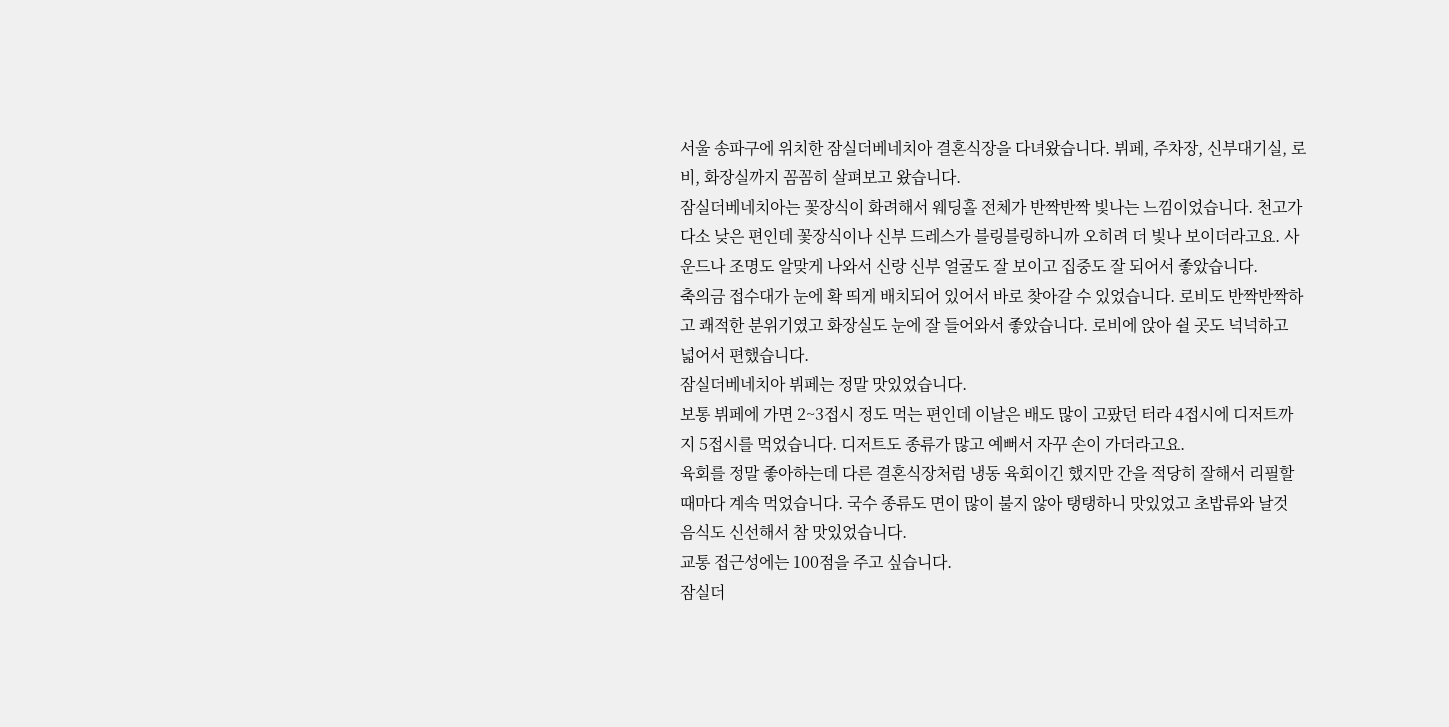서울 송파구에 위치한 잠실더베네치아 결혼식장을 다녀왔습니다. 뷔페, 주차장, 신부대기실, 로비, 화장실까지 꼼꼼히 살펴보고 왔습니다.
잠실더베네치아는 꽃장식이 화려해서 웨딩홀 전체가 반짝반짝 빛나는 느낌이었습니다. 천고가 다소 낮은 편인데 꽃장식이나 신부 드레스가 블링블링하니까 오히려 더 빛나 보이더라고요. 사운드나 조명도 알맞게 나와서 신랑 신부 얼굴도 잘 보이고 집중도 잘 되어서 좋았습니다.
축의금 접수대가 눈에 확 띄게 배치되어 있어서 바로 찾아갈 수 있었습니다. 로비도 반짝반짝하고 쾌적한 분위기였고 화장실도 눈에 잘 들어와서 좋았습니다. 로비에 앉아 쉴 곳도 넉넉하고 넓어서 편했습니다.
잠실더베네치아 뷔페는 정말 맛있었습니다.
보통 뷔페에 가면 2~3접시 정도 먹는 편인데 이날은 배도 많이 고팠던 터라 4접시에 디저트까지 5접시를 먹었습니다. 디저트도 종류가 많고 예뻐서 자꾸 손이 가더라고요.
육회를 정말 좋아하는데 다른 결혼식장처럼 냉동 육회이긴 했지만 간을 적당히 잘해서 리필할 때마다 계속 먹었습니다. 국수 종류도 면이 많이 불지 않아 탱탱하니 맛있었고 초밥류와 날것 음식도 신선해서 참 맛있었습니다.
교통 접근성에는 100점을 주고 싶습니다.
잠실더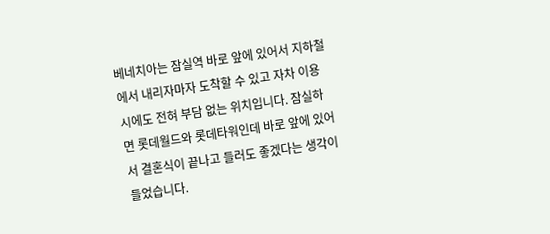베네치아는 잠실역 바로 앞에 있어서 지하철에서 내리자마자 도착할 수 있고 자차 이용 시에도 전혀 부담 없는 위치입니다. 잠실하면 롯데월드와 롯데타워인데 바로 앞에 있어서 결혼식이 끝나고 들러도 좋겠다는 생각이 들었습니다.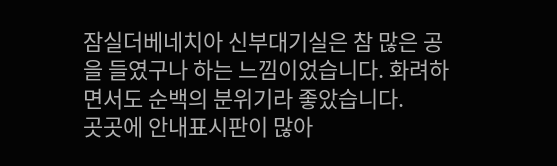잠실더베네치아 신부대기실은 참 많은 공을 들였구나 하는 느낌이었습니다. 화려하면서도 순백의 분위기라 좋았습니다.
곳곳에 안내표시판이 많아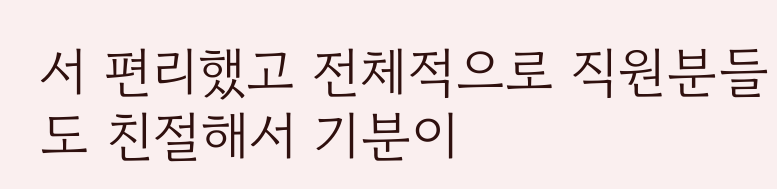서 편리했고 전체적으로 직원분들도 친절해서 기분이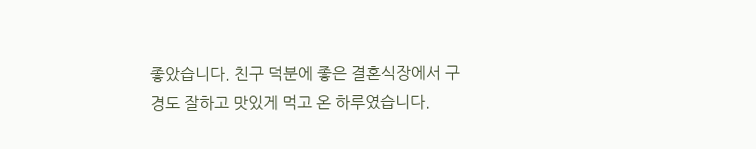좋았습니다. 친구 덕분에 좋은 결혼식장에서 구경도 잘하고 맛있게 먹고 온 하루였습니다.